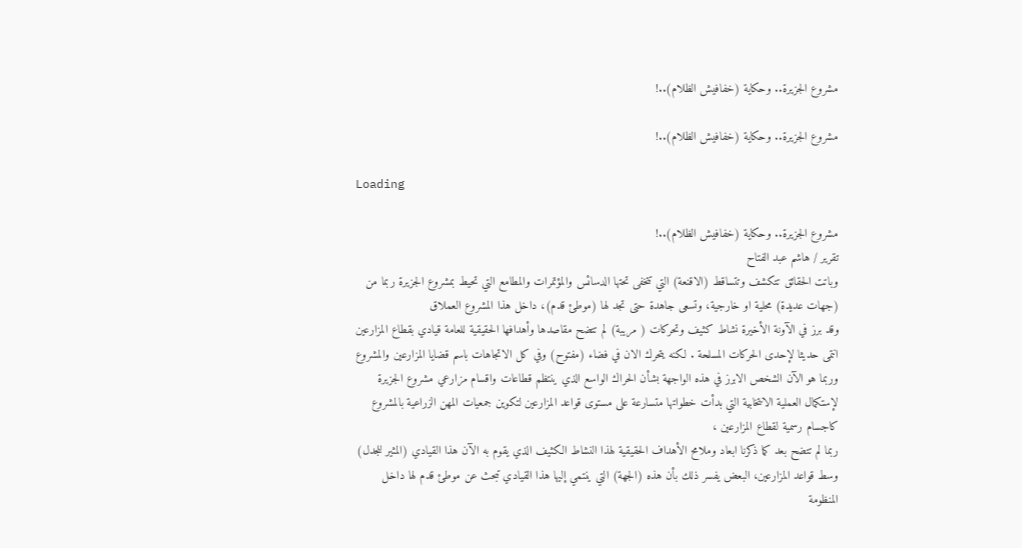مشروع الجزيرة.. وحكاية (خفافيش الظلام)..!

مشروع الجزيرة.. وحكاية (خفافيش الظلام)..!

Loading

مشروع الجزيرة.. وحكاية (خفافيش الظلام)..!
تقرير / هاشم عبد الفتاح
وباتت الحقائق تتكشف وتتساقط (الاقنعة) التي تتخفى تحتها الدسائس والمؤتمرات والمطامع التي تحيط بمشروع الجزيرة ربما من (جهات عديدة) محلية او خارجية، وتسعى جاهدة حتى تجد لها (موطئ قدم)، داخل هذا المشروع العملاق
وقد برز في الآونة الأخيرة نشاط كثيف وتحركات ( مريبة) لم تتضح مقاصدها وأهدافها الحقيقية للعامة قيادي بقطاع المزارعين انتمى حديثا لإحدى الحركات المسلحة . لكنه يتحرك الان في فضاء (مفتوح) وفي كل الاتجاهات باسم قضايا المزارعين والمشروع وربما هو الآن الشخص الابرز في هذه الواجهة بشأن الحراك الواسع الذي ينتظم قطاعات واقسام مزارعي مشروع الجزيرة لإستكمال العملية الانتخابية التي بدأت خطواتها متسارعة على مستوى قواعد المزارعين لتكوين جمعيات المهن الزراعية بالمشروع كاجسام رسمية لقطاع المزارعين ،
ربما لم تتضح بعد كما ذكرنا ابعاد وملامح الأهداف الحقيقية لهذا النشاط الكثيف الذي يقوم به الآن هذا القيادي (المثير للجدل) وسط قواعد المزارعين، البعض يفسر ذلك بأن هذه (الجهة) التي ينتمي إليها هذا القيادي تبحث عن موطئ قدم لها داخل المنظومة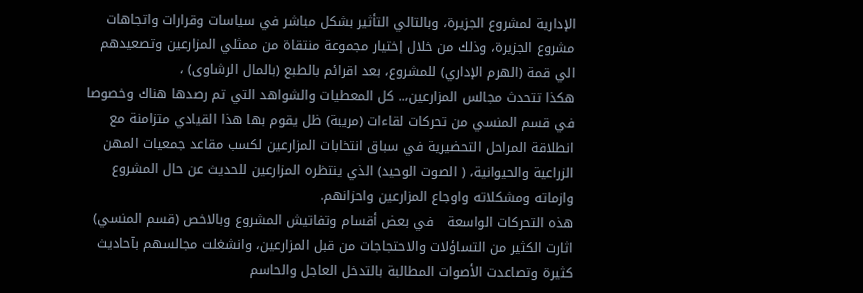الإدارية لمشروع الجزيرة، وبالتالي التأثير بشكل مباشر في سياسات وقرارات واتجاهات مشروع الجزيرة، وذلك من خلال إختيار مجموعة منتقاة من ممثلي المزارعين وتصعيدهم الي قمة (الهرم الإداري) للمشروع، بعد اقرائم بالطبع (بالمال الرشاوى) ،
هكذا تتحدث مجالس المزارعين،.. كل المعطيات والشواهد التي تم رصدها هناك وخصوصا في قسم المنسي من تحركات لقاءات (مريبة) ظل يقوم بها هذا القيادي متزامنة مع انطلاقة المراحل التحضيرية في سباق انتخابات المزارعين لكسب مقاعد جمعيات المهن الزراعية والحيوانية، ( الصوت الوحيد) الذي ينتظره المزارعين للحديث عن حال المشروع وازماته ومشكلاته واوجاع المزارعين واحزانهم.
هذه التحركات الواسعة   في بعض أقسام وتفاتيش المشروع وبالاخص (قسم المنسي) اثارت الكثير من التساؤلات والاحتجاجات من قبل المزارعين، وانشغلت مجالسهم بآحاديث كثيرة وتصاعدت الأصوات المطالبة بالتدخل العاجل والحاسم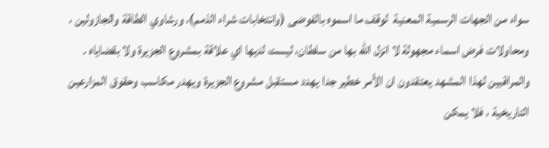سواء من الجهات الرسمية المعنية  لوقف ما اسموه بالفوضى (وانتخابات شراء الذمم)، ورشاوي الطاقة والجازولين ، ومحاولات فرض اسماء مجهولة لا انزل الله بها من سلطان، ليست لديها اي علاقة بمشروع الجزيرة ولا بقضاياه .
والمراقبين لهذا المشهد يعتقدون ان الأمر خطير جدا يهدد مستقبل مشروع الجزيرة ويهدر مكاسب وحقوق المزارعين التاريخية ، فلا يمكن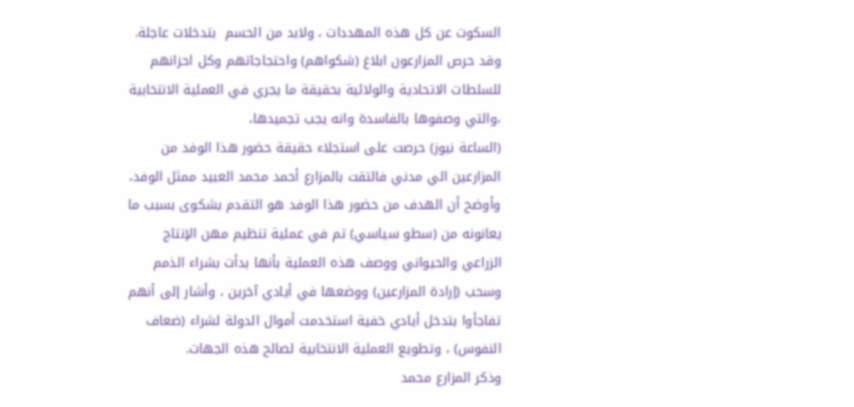السكوت عن كل هذه المهددات ، ولابد من الحسم  بتدخلات عاجلة.
وقد حرص المزارعون ابلاغ (شكواهم) واحتجاجاتهم وكل احزانهم للسلطات الاتحادية والولائية بحقيقة ما يجري في العملية الانتخابية ،والتي وصفوها بالفاسدة وانه يجب تجميدها،
(الساعة نيوز) حرصت على استجلاء حقيقة حضور هذا الوفد من المزارعين الي مدني فالتقت بالمزارع أحمد محمد العبيد ممثل الوفد، وأوضح أن الهدف من حضور هذا الوفد هو التقدم بشكوى بسبب ما يعانونه من (سطو سياسي) تم في عملية تنظيم مهن الإنتاج الزراعي والحيواني ووصف هذه العملية بأنها بدأت بشراء الذمم وسحب (إرادة المزارعين) ووضعها في أيادي آخرين ، وأشار إلى أنهم تفاجأوا بتدخل أيادي خفية استخدمت أموال الدولة لشراء (ضعاف النفوس) ، وتطويع العملية الانتخابية لصالح هذه الجهات.
وذكر المزارع محمد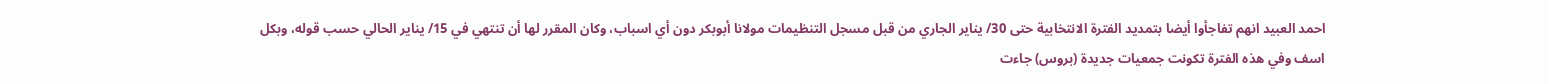احمد العبيد انهم تفاجأوا أيضا بتمديد الفترة الانتخابية حتى 30/ يناير الجاري من قبل مسجل التنظيمات مولانا أبوبكر دون أي اسباب، وكان المقرر لها أن تنتهي في 15/ يناير الحالي حسب قوله، وبكل اسف وفي هذه الفترة تكونت جمعيات جديدة (بروس) جاءت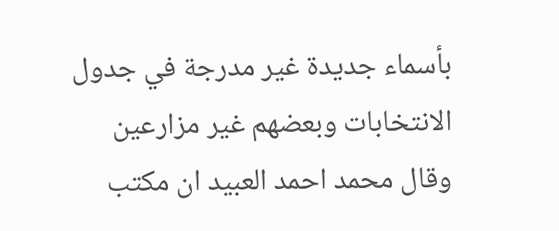بأسماء جديدة غير مدرجة في جدول الانتخابات وبعضهم غير مزارعين
وقال محمد احمد العبيد ان مكتب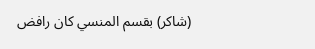(شاكر) بقسم المنسي كان رافض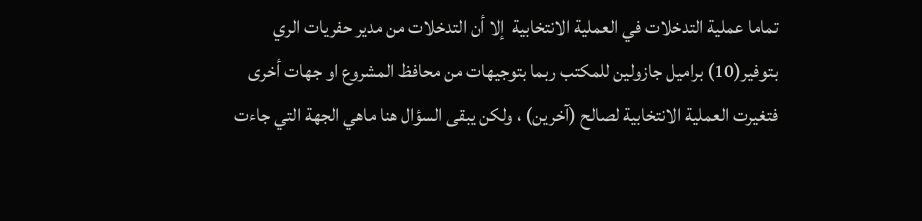تماما عملية التدخلات في العملية الانتخابية  إلا أن التدخلات من مدير حفريات الري بتوفير(10) براميل جازولين للمكتب ربما بتوجيهات من محافظ المشروع او جهات أخرى فتغيرت العملية الانتخابية لصالح (آخرين) ، ولكن يبقى السؤال هنا ماهي الجهة التي جاءت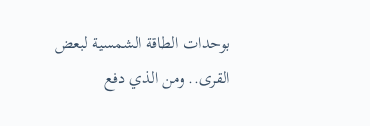بوحدات الطاقة الشمسية لبعض القرى.. ومن الذي دفع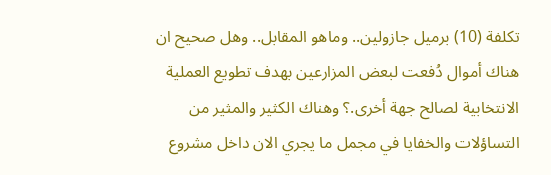تكلفة (10) برميل جازولين.. وماهو المقابل.. وهل صحيح ان هناك أموال دُفعت لبعض المزارعين بهدف تطويع العملية الانتخابية لصالح جهة أخرى.؟ وهناك الكثير والمثير من التساؤلات والخفايا في مجمل ما يجري الان داخل مشروع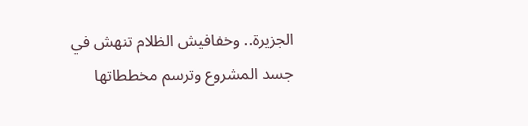الجزيرة.. وخفافيش الظلام تنهش في جسد المشروع وترسم مخططاتها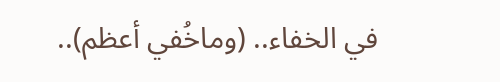في الخفاء.. (وماخُفي أعظم)..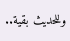وللحديث بقية..